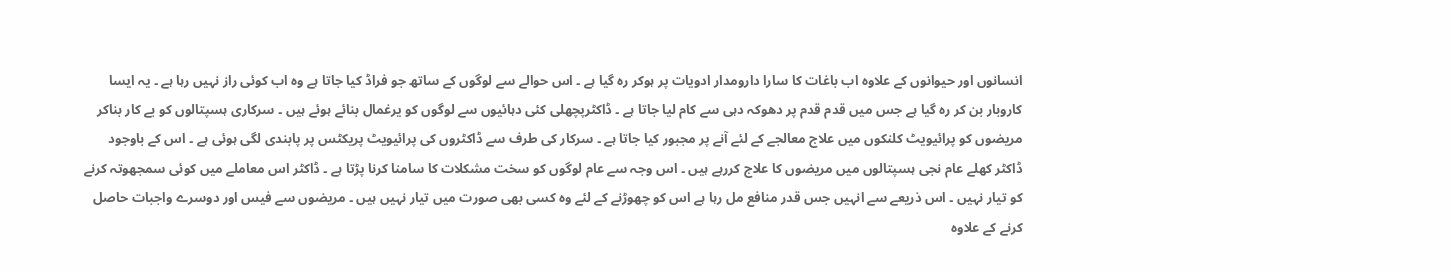انسانوں اور حیوانوں کے علاوہ اب باغات کا سارا دارومدار ادویات پر ہوکر رہ گیا ہے ۔ اس حوالے سے لوگوں کے ساتھ جو فراڈ کیا جاتا ہے وہ اب کوئی راز نہیں رہا ہے ۔ یہ ایسا کاروبار بن کر رہ گیا ہے جس میں قدم قدم پر دھوکہ دہی سے کام لیا جاتا ہے ۔ ڈاکٹرپچھلی کئی دہائیوں سے لوگوں کو یرغمال بنائے ہوئے ہیں ۔ سرکاری ہسپتالوں کو بے کار بناکر مریضوں کو پرائیویٹ کلنکوں میں علاج معالجے کے لئے آنے پر مجبور کیا جاتا ہے ۔ سرکار کی طرف سے ڈاکٹروں کی پرائیویٹ پریکٹس پر پابندی لگی ہوئی ہے ۔ اس کے باوجود ڈاکٹر کھلے عام نجی ہسپتالوں میں مریضوں کا علاج کررہے ہیں ۔ اس وجہ سے عام لوگوں کو سخت مشکلات کا سامنا کرنا پڑتا ہے ۔ ڈاکٹر اس معاملے میں کوئی سمجھوتہ کرنے کو تیار نہیں ۔ اس ذریعے سے انہیں جس قدر منافع مل رہا ہے اس کو چھوڑنے کے لئے وہ کسی بھی صورت میں تیار نہیں ہیں ۔ مریضوں سے فیس اور دوسرے واجبات حاصل کرنے کے علاوہ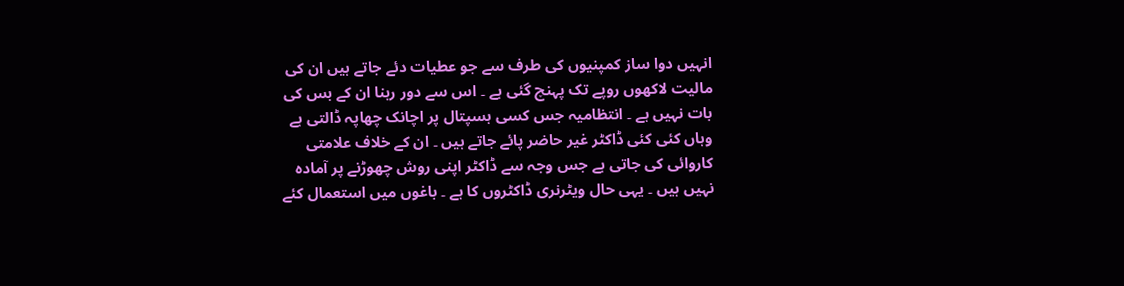انہیں دوا ساز کمپنیوں کی طرف سے جو عطیات دئے جاتے ہیں ان کی مالیت لاکھوں روپے تک پہنچ گئی ہے ۔ اس سے دور رہنا ان کے بس کی بات نہیں ہے ۔ انتظامیہ جس کسی ہسپتال پر اچانک چھاپہ ڈالتی ہے وہاں کئی کئی ڈاکٹر غیر حاضر پائے جاتے ہیں ۔ ان کے خلاف علامتی کاروائی کی جاتی ہے جس وجہ سے ڈاکٹر اپنی روش چھوڑنے پر آمادہ نہیں ہیں ۔ یہی حال ویٹرنری ڈاکٹروں کا ہے ۔ باغوں میں استعمال کئے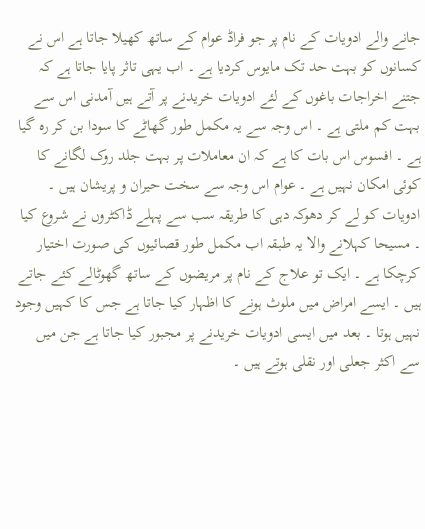جانے والے ادویات کے نام پر جو فراڈ عوام کے ساتھ کھیلا جاتا ہے اس نے کسانوں کو بہت حد تک مایوس کردیا ہے ۔ اب یہی تاثر پایا جاتا ہے کہ جتنے اخراجات باغوں کے لئے ادویات خریدنے پر آتے ہیں آمدنی اس سے بہت کم ملتی ہے ۔ اس وجہ سے یہ مکمل طور گھاٹے کا سودا بن کر رہ گیا ہے ۔ افسوس اس بات کا ہے کہ ان معاملات پر بہت جلد روک لگانے کا کوئی امکان نہیں ہے ۔ عوام اس وجہ سے سخت حیران و پریشان ہیں ۔
ادویات کو لے کر دھوکہ دہی کا طریقہ سب سے پہلے ڈاکٹروں نے شروع کیا ۔ مسیحا کہلانے والا یہ طبقہ اب مکمل طور قصائیوں کی صورت اختیار کرچکا ہے ۔ ایک تو علاج کے نام پر مریضوں کے ساتھ گھوٹالے کئے جاتے ہیں ۔ ایسے امراض میں ملوث ہونے کا اظہار کیا جاتا ہے جس کا کہیں وجود نہیں ہوتا ۔ بعد میں ایسی ادویات خریدنے پر مجبور کیا جاتا ہے جن میں سے اکثر جعلی اور نقلی ہوتے ہیں ۔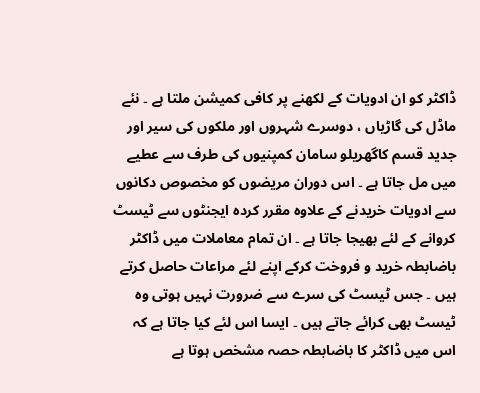ڈاکٹر کو ان ادویات کے لکھنے پر کافی کمیشن ملتا ہے ۔ نئے ماڈل کی گاڑیاں ، دوسرے شہروں اور ملکوں کی سیر اور جدید قسم کاگھریلو سامان کمپنیوں کی طرف سے عطیے میں مل جاتا ہے ۔ اس دوران مریضوں کو مخصوص دکانوں سے ادویات خریدنے کے علاوہ مقرر کردہ ایجنٹوں سے ٹیسٹ کروانے کے لئے بھیجا جاتا ہے ۔ ان تمام معاملات میں ڈاکٹر باضابطہ خرید و فروخت کرکے اپنے لئے مراعات حاصل کرتے ہیں ۔ جس ٹیسٹ کی سرے سے ضرورت نہیں ہوتی وہ ٹیسٹ بھی کرائے جاتے ہیں ۔ ایسا اس لئے کیا جاتا ہے کہ اس میں ڈاکٹر کا باضابطہ حصہ مشخص ہوتا ہے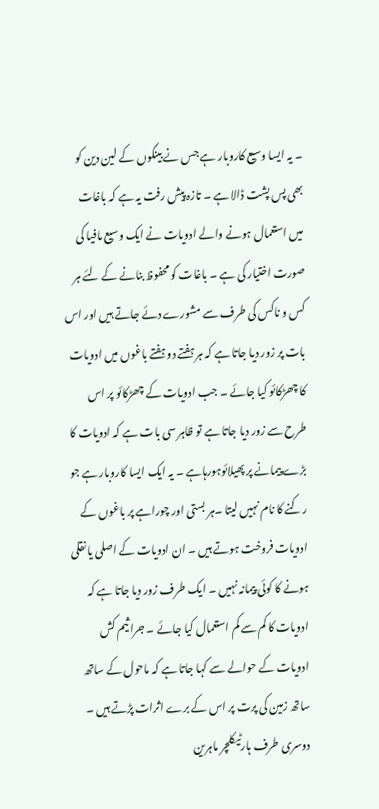۔ یہ ایسا وسیع کاروبار ہے جس نے بینکوں کے لین دین کو بھی پس پشت ڈالا ہے ۔ تازہ پیش رفت یہ ہے کہ باغات میں استعمال ہونے والے ادویات نے ایک وسیع مافیا کی صورت اختیار کی ہے ۔ باغات کو محفوظ بنانے کے لئے ہر کس و ناکس کی طرف سے مشورے دئے جاتے ہیں اور اس بات پر زور دیا جاتا ہے کہ ہر ہفتے دو ہفتے باغوں میں ادویات کا چھڑکائو کیا جائے ۔ جب ادویات کے چھڑکائو پر اس طرح سے زور دیا جاتا ہے تو ظاہر سی بات ہے کہ ادویات کا بڑے پیمانے پر پھیلائوہورہاہے ۔ یہ ایک ایسا کاروبار ہے جو رکنے کا نام نہیں لیتا ۔ہر بستی اور چوراہے پر باغوں کے ادویات فروخت ہوتے ہیں ۔ ان ادویات کے اصلی یا نقلی ہونے کا کوئی پیمانہ نہیں ۔ ایک طرف زور دیا جاتا ہے کہ ادویات کا کم سے کم استعمال کیا جائے ۔ جراثیم کش ادویات کے حوالے سے کہا جاتا ہے کہ ماحول کے ساتھ ساتھ زمین کی پرت پر اس کے برے اثرات پڑتے ہیں ۔ دوسری طرف ہارٹیکلچر ماہرین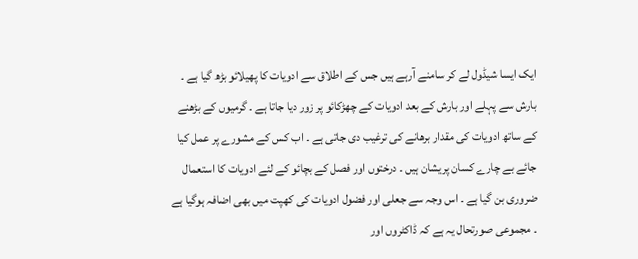ایک ایسا شیڈول لے کر سامنے آرہے ہیں جس کے اطلاق سے ادویات کا پھیلائو بڑھ گیا ہے ۔ بارش سے پہلے اور بارش کے بعد ادویات کے چھڑکائو پر زور دیا جاتا ہے ۔ گرمیوں کے بڑھنے کے ساتھ ادویات کی مقدار برھانے کی ترغیب دی جاتی ہے ۔ اب کس کے مشورے پر عمل کیا جائے بے چارے کسان پریشان ہیں ۔ درختوں اور فصل کے بچائو کے لئے ادویات کا استعمال ضروری بن گیا ہے ۔ اس وجہ سے جعلی اور فضول ادویات کی کھپت میں بھی اضافہ ہوگیا ہے ۔ مجموعی صورتحال یہ ہے کہ ڈاکٹروں اور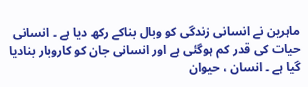ماہرین نے انسانی زندگی کو وبال بناکے رکھ دیا ہے ۔ انسانی حیات کی قدر کم ہوگئی ہے اور انسانی جان کو کاروبار بنادیا گیا ہے ۔ انسان ، حیوان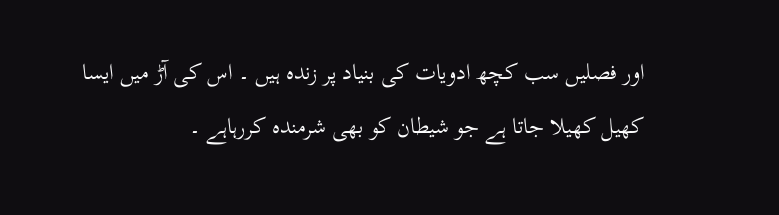اور فصلیں سب کچھ ادویات کی بنیاد پر زندہ ہیں ۔ اس کی آڑ میں ایسا کھیل کھیلا جاتا ہے جو شیطان کو بھی شرمندہ کررہاہے ۔